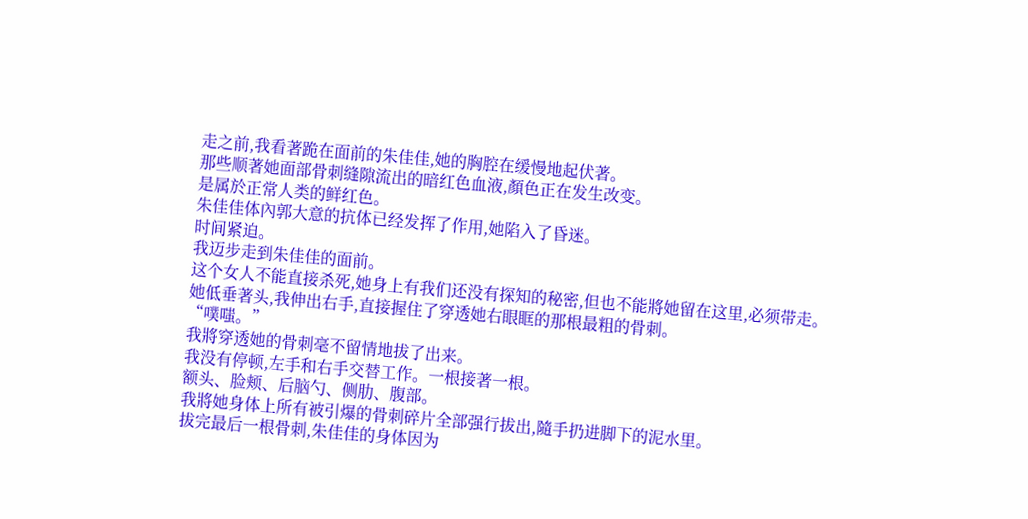走之前,我看著跪在面前的朱佳佳,她的胸腔在缓慢地起伏著。
那些顺著她面部骨刺缝隙流出的暗红色血液,顏色正在发生改变。
是属於正常人类的鲜红色。
朱佳佳体內郭大意的抗体已经发挥了作用,她陷入了昏迷。
时间紧迫。
我迈步走到朱佳佳的面前。
这个女人不能直接杀死,她身上有我们还没有探知的秘密,但也不能將她留在这里,必须带走。
她低垂著头,我伸出右手,直接握住了穿透她右眼眶的那根最粗的骨刺。
“噗嗤。”
我將穿透她的骨刺毫不留情地拔了出来。
我没有停顿,左手和右手交替工作。一根接著一根。
额头、脸颊、后脑勺、侧肋、腹部。
我將她身体上所有被引爆的骨刺碎片全部强行拔出,隨手扔进脚下的泥水里。
拔完最后一根骨刺,朱佳佳的身体因为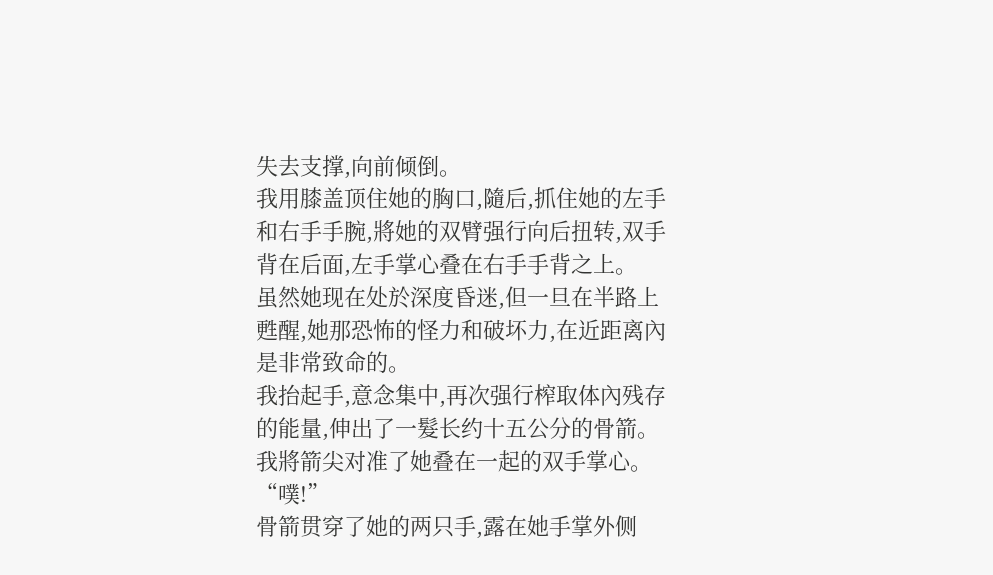失去支撑,向前倾倒。
我用膝盖顶住她的胸口,隨后,抓住她的左手和右手手腕,將她的双臂强行向后扭转,双手背在后面,左手掌心叠在右手手背之上。
虽然她现在处於深度昏迷,但一旦在半路上甦醒,她那恐怖的怪力和破坏力,在近距离內是非常致命的。
我抬起手,意念集中,再次强行榨取体內残存的能量,伸出了一髮长约十五公分的骨箭。
我將箭尖对准了她叠在一起的双手掌心。
“噗!”
骨箭贯穿了她的两只手,露在她手掌外侧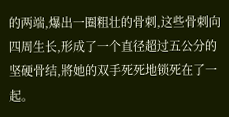的两端,爆出一圈粗壮的骨刺,这些骨刺向四周生长,形成了一个直径超过五公分的坚硬骨结,將她的双手死死地锁死在了一起。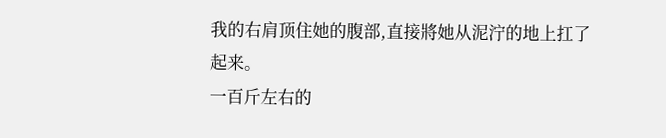我的右肩顶住她的腹部,直接將她从泥泞的地上扛了起来。
一百斤左右的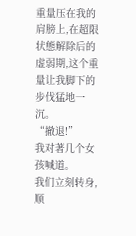重量压在我的肩膀上,在超限状態解除后的虚弱期,这个重量让我脚下的步伐猛地一沉。
“撤退!”
我对著几个女孩喊道。
我们立刻转身,顺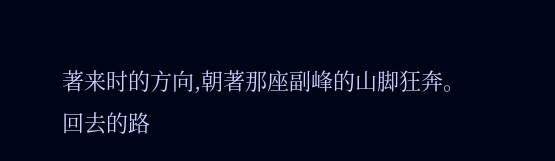著来时的方向,朝著那座副峰的山脚狂奔。
回去的路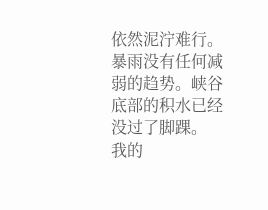依然泥泞难行。
暴雨没有任何减弱的趋势。峡谷底部的积水已经没过了脚踝。
我的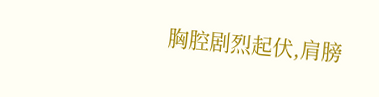胸腔剧烈起伏,肩膀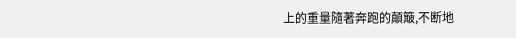上的重量隨著奔跑的顛簸,不断地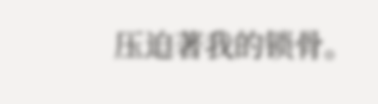压迫著我的锁骨。